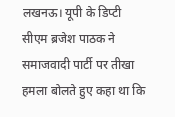लखनऊ। यूपी के डिप्टी सीएम ब्रजेश पाठक ने समाजवादी पार्टी पर तीखा हमला बोलते हुए कहा था कि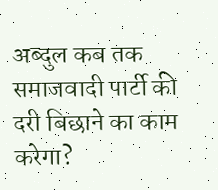अब्दुल कब तक समाजवादी पार्टी की दरी बिछाने का काम करेगा?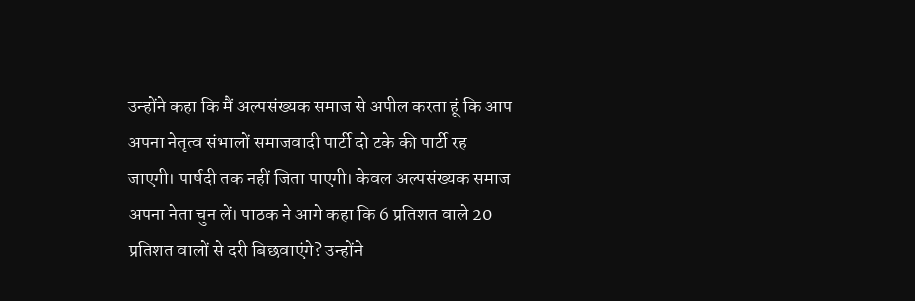उन्होंने कहा कि मैं अल्पसंख्यक समाज से अपील करता हूं कि आप अपना नेतृत्व संभालों समाजवादी पार्टी दो टके की पार्टी रह जाएगी। पार्षदी तक नहीं जिता पाएगी। केवल अल्पसंख्यक समाज अपना नेता चुन लें। पाठक ने आगे कहा कि 6 प्रतिशत वाले 20 प्रतिशत वालों से दरी बिछवाएंगे? उन्होंने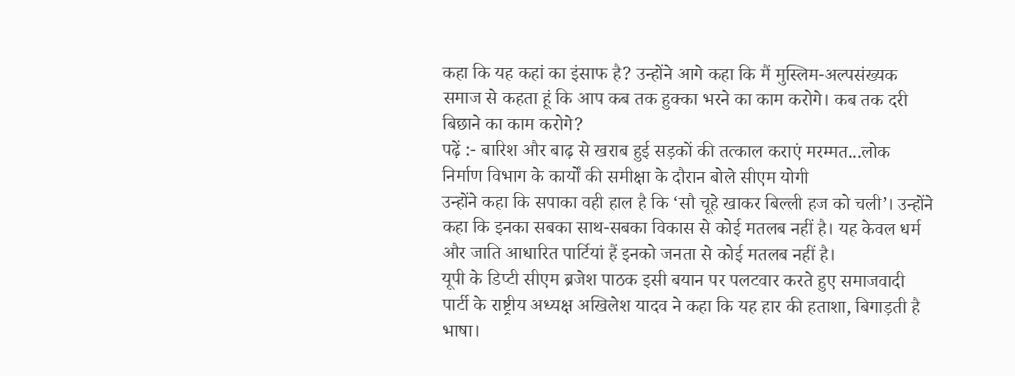कहा कि यह कहां का इंसाफ है? उन्होंने आगे कहा कि मैं मुस्लिम-अल्पसंख्यक समाज से कहता हूं कि आप कब तक हुक्का भरने का काम करोगे। कब तक दरी बिछाने का काम करोगे?
पढ़ें :- बारिश और बाढ़ से खराब हुई सड़कों की तत्काल कराएं मरम्मत...लोक निर्माण विभाग के कार्यों की समीक्षा के दौरान बोले सीएम योगी
उन्होंने कहा कि सपाका वही हाल है कि ‘सौ चूहे खाकर बिल्ली हज को चली’। उन्होंने कहा कि इनका सबका साथ-सबका विकास से कोई मतलब नहीं है। यह केवल धर्म और जाति आधारित पार्टियां हैं इनको जनता से कोई मतलब नहीं है।
यूपी के डिप्टी सीएम ब्रजेश पाठक इसी बयान पर पलटवार करते हुए समाजवादी पार्टी के राष्ट्रीय अध्यक्ष अखिलेश यादव ने कहा कि यह हार की हताशा, बिगाड़ती है भाषा।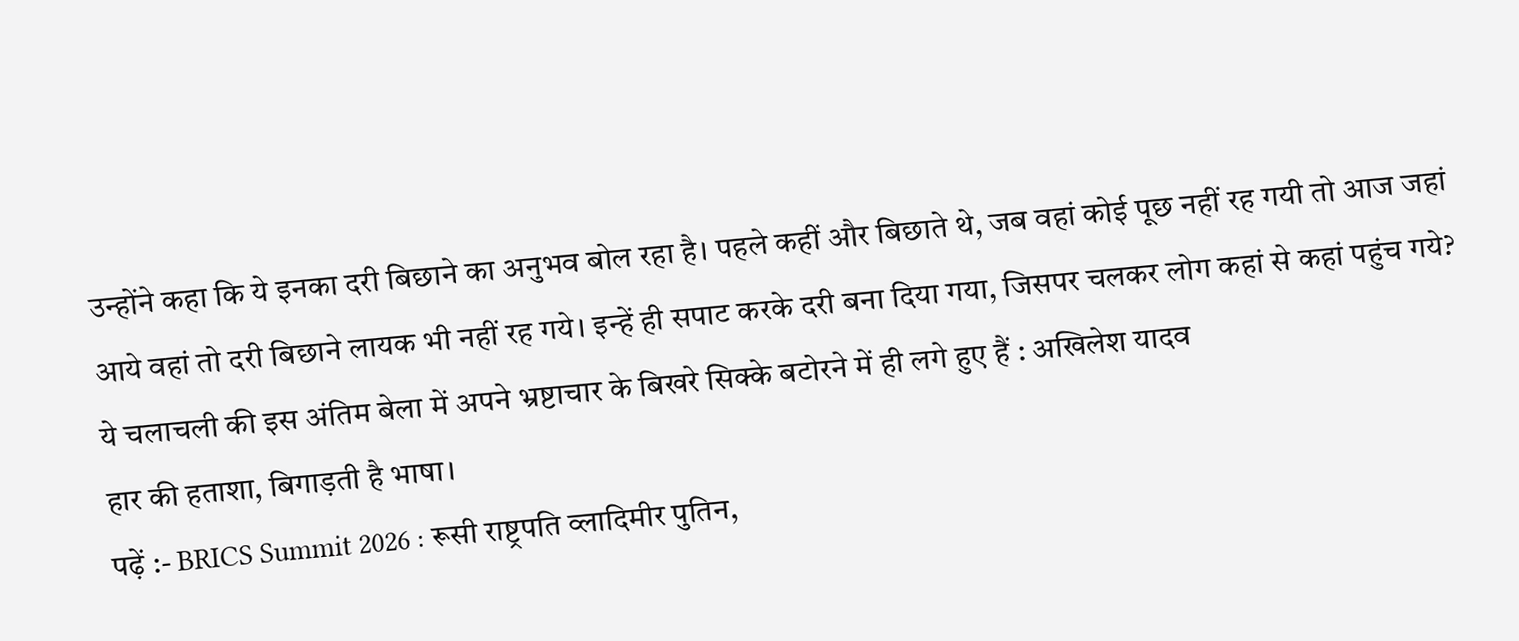उन्होंने कहा कि ये इनका दरी बिछाने का अनुभव बोल रहा है। पहले कहीं और बिछाते थे, जब वहां कोई पूछ नहीं रह गयी तो आज जहां आये वहां तो दरी बिछाने लायक भी नहीं रह गये। इन्हें ही सपाट करके दरी बना दिया गया, जिसपर चलकर लोग कहां से कहां पहुंच गये?
ये चलाचली की इस अंतिम बेला में अपने भ्रष्टाचार के बिखरे सिक्के बटोरने में ही लगे हुए हैं : अखिलेश यादव
हार की हताशा, बिगाड़ती है भाषा।
पढ़ें :- BRICS Summit 2026 : रूसी राष्ट्रपति व्लादिमीर पुतिन,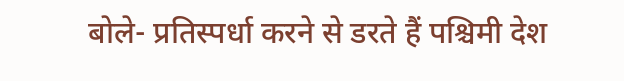बोले- प्रतिस्पर्धा करने से डरते हैं पश्चिमी देश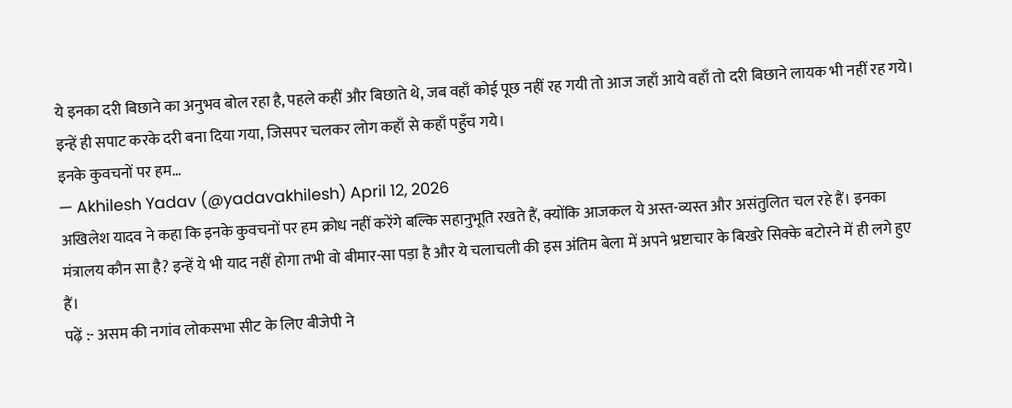ये इनका दरी बिछाने का अनुभव बोल रहा है, पहले कहीं और बिछाते थे, जब वहाँ कोई पूछ नहीं रह गयी तो आज जहाँ आये वहाँ तो दरी बिछाने लायक भी नहीं रह गये। इन्हें ही सपाट करके दरी बना दिया गया, जिसपर चलकर लोग कहाँ से कहाँ पहुँच गये।
इनके कुवचनों पर हम…
— Akhilesh Yadav (@yadavakhilesh) April 12, 2026
अखिलेश यादव ने कहा कि इनके कुवचनों पर हम क्रोध नहीं करेंगे बल्कि सहानुभूति रखते हैं, क्योंकि आजकल ये अस्त-व्यस्त और असंतुलित चल रहे हैं। इनका मंत्रालय कौन सा है? इन्हें ये भी याद नहीं होगा तभी वो बीमार-सा पड़ा है और ये चलाचली की इस अंतिम बेला में अपने भ्रष्टाचार के बिखरे सिक्के बटोरने में ही लगे हुए हैं।
पढ़ें :- असम की नगांव लोकसभा सीट के लिए बीजेपी ने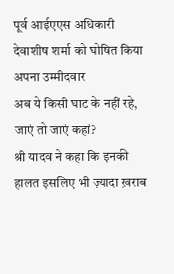पूर्व आईएएस अधिकारी देवाशीष शर्मा को घोषित किया अपना उम्मीदवार
अब ये किसी घाट के नहीं रहे, जाएं तो जाएं कहां?
श्री यादव ने कहा कि इनकी हालत इसलिए भी ज़्यादा ख़राब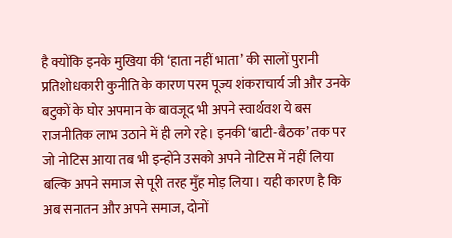है क्योंकि इनके मुखिया की ‘हाता नहीं भाता’ की सालों पुरानी प्रतिशोधकारी कुनीति के कारण परम पूज्य शंकराचार्य जी और उनके बटुकों के घोर अपमान के बावजूद भी अपने स्वार्थवश ये बस राजनीतिक लाभ उठाने में ही लगे रहे। इनकी ‘बाटी-बैठक’ तक पर जो नोटिस आया तब भी इन्होंने उसको अपने नोटिस में नहीं लिया बल्कि अपने समाज से पूरी तरह मुँह मोड़ लिया। यही कारण है कि अब सनातन और अपने समाज, दोनों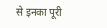से इनका पूरी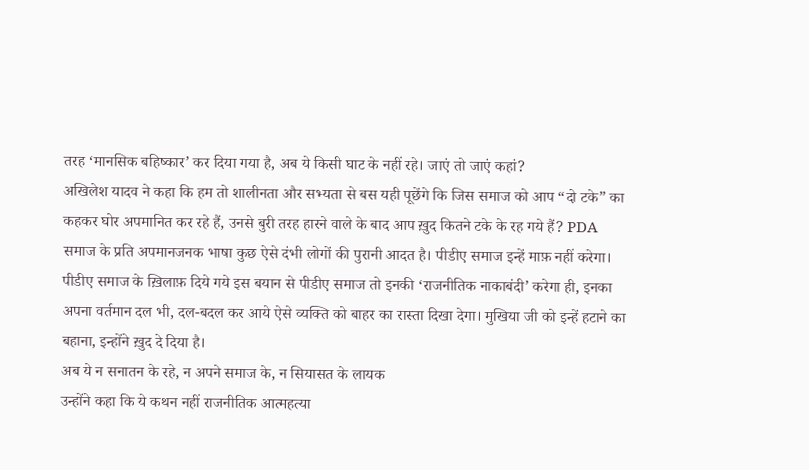तरह ‘मानसिक बहिष्कार’ कर दिया गया है, अब ये किसी घाट के नहीं रहे। जाएं तो जाएं कहां?
अखिलेश यादव ने कहा कि हम तो शालीनता और सभ्यता से बस यही पूछेंगे कि जिस समाज को आप “दो टके” का कहकर घोर अपमानित कर रहे हैं, उनसे बुरी तरह हारने वाले के बाद आप ख़ुद कितने टके के रह गये हैं? PDA समाज के प्रति अपमानजनक भाषा कुछ ऐसे दंभी लोगों की पुरानी आदत है। पीडीए समाज इन्हें माफ़ नहीं करेगा। पीडीए समाज के ख़िलाफ़ दिये गये इस बयान से पीडीए समाज तो इनकी ‘राजनीतिक नाकाबंदी’ करेगा ही, इनका अपना वर्तमान दल भी, दल-बदल कर आये ऐसे व्यक्ति को बाहर का रास्ता दिखा देगा। मुखिया जी को इन्हें हटाने का बहाना, इन्होंने ख़ुद दे दिया है।
अब ये न सनातन के रहे, न अपने समाज के, न सियासत के लायक
उन्होंने कहा कि ये कथन नहीं राजनीतिक आत्महत्या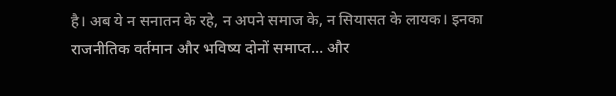है। अब ये न सनातन के रहे, न अपने समाज के, न सियासत के लायक। इनका राजनीतिक वर्तमान और भविष्य दोनों समाप्त… और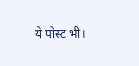ये पोस्ट भी।